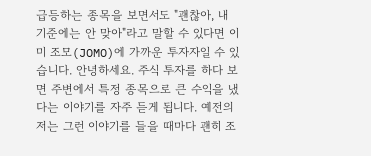급등하는 종목을 보면서도 "괜찮아, 내 기준에는 안 맞아"라고 말할 수 있다면 이미 조모(JOMO)에 가까운 투자자일 수 있습니다. 안녕하세요. 주식 투자를 하다 보면 주변에서 특정 종목으로 큰 수익을 냈다는 이야기를 자주 듣게 됩니다. 예전의 저는 그런 이야기를 들을 때마다 괜히 조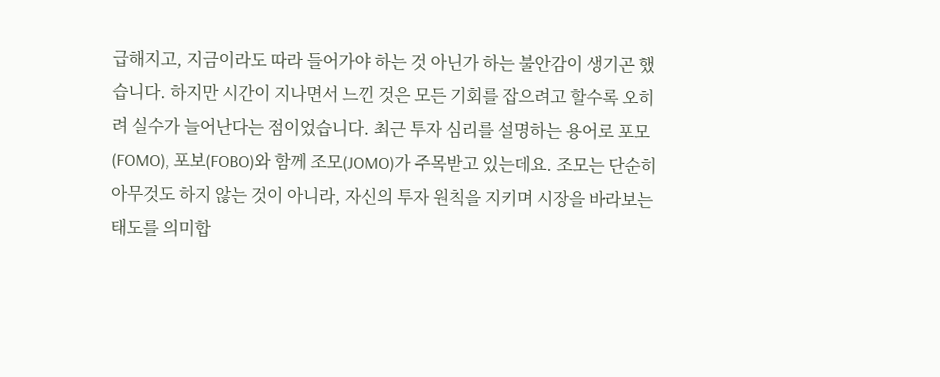급해지고, 지금이라도 따라 들어가야 하는 것 아닌가 하는 불안감이 생기곤 했습니다. 하지만 시간이 지나면서 느낀 것은 모든 기회를 잡으려고 할수록 오히려 실수가 늘어난다는 점이었습니다. 최근 투자 심리를 설명하는 용어로 포모(FOMO), 포보(FOBO)와 함께 조모(JOMO)가 주목받고 있는데요. 조모는 단순히 아무것도 하지 않는 것이 아니라, 자신의 투자 원칙을 지키며 시장을 바라보는 태도를 의미합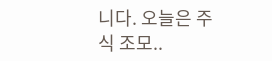니다. 오늘은 주식 조모..